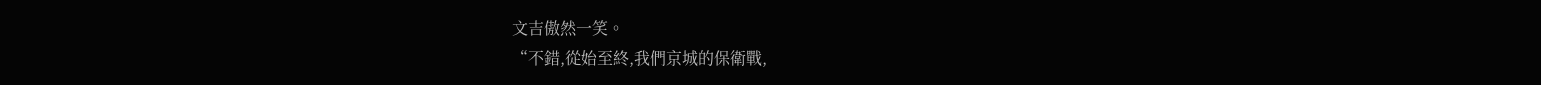文吉傲然一笑。
“不錯,從始至終,我們京城的保衛戰,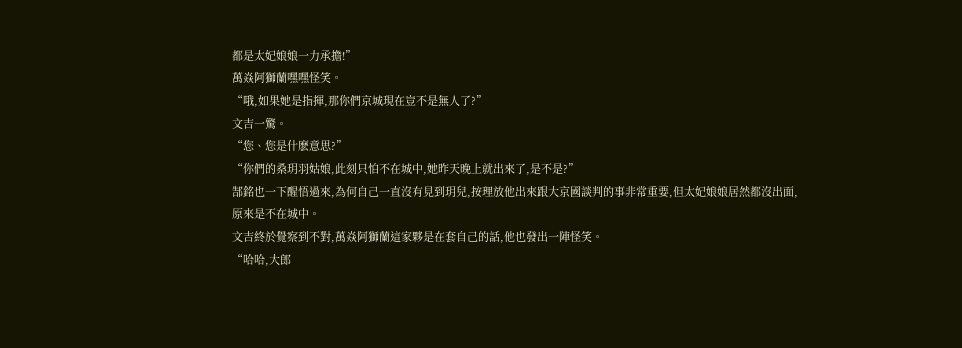都是太妃娘娘一力承擔!”
萬焱阿獅蘭嘿嘿怪笑。
“哦,如果她是指揮,那你們京城現在豈不是無人了?”
文吉一驚。
“您、您是什麽意思?”
“你們的桑玥羽姑娘,此刻只怕不在城中,她昨天晚上就出來了,是不是?”
郜銘也一下醒悟過來,為何自己一直沒有見到玥兒,按理放他出來跟大京國談判的事非常重要,但太妃娘娘居然都沒出面,原來是不在城中。
文吉終於覺察到不對,萬焱阿獅蘭這家夥是在套自己的話,他也發出一陣怪笑。
“哈哈,大郎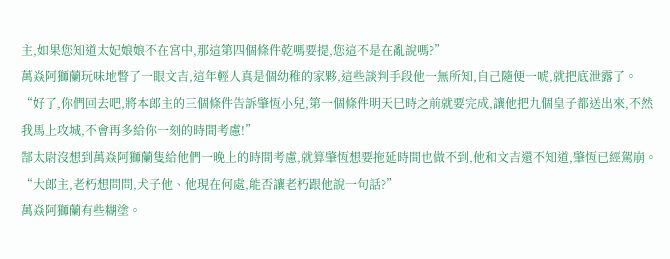主,如果您知道太妃娘娘不在宮中,那這第四個條件乾嗎要提,您這不是在亂說嗎?”
萬焱阿獅蘭玩味地瞥了一眼文吉,這年輕人真是個幼稚的家夥,這些談判手段他一無所知,自己隨便一唬,就把底泄露了。
“好了,你們回去吧,將本郎主的三個條件告訴肇恆小兒,第一個條件明天巳時之前就要完成,讓他把九個皇子都送出來,不然我馬上攻城,不會再多給你一刻的時間考慮!”
郜太尉沒想到萬焱阿獅蘭隻給他們一晚上的時間考慮,就算肇恆想要拖延時間也做不到,他和文吉還不知道,肇恆已經駕崩。
“大郎主,老朽想問問,犬子他、他現在何處,能否讓老朽跟他說一句話?”
萬焱阿獅蘭有些糊塗。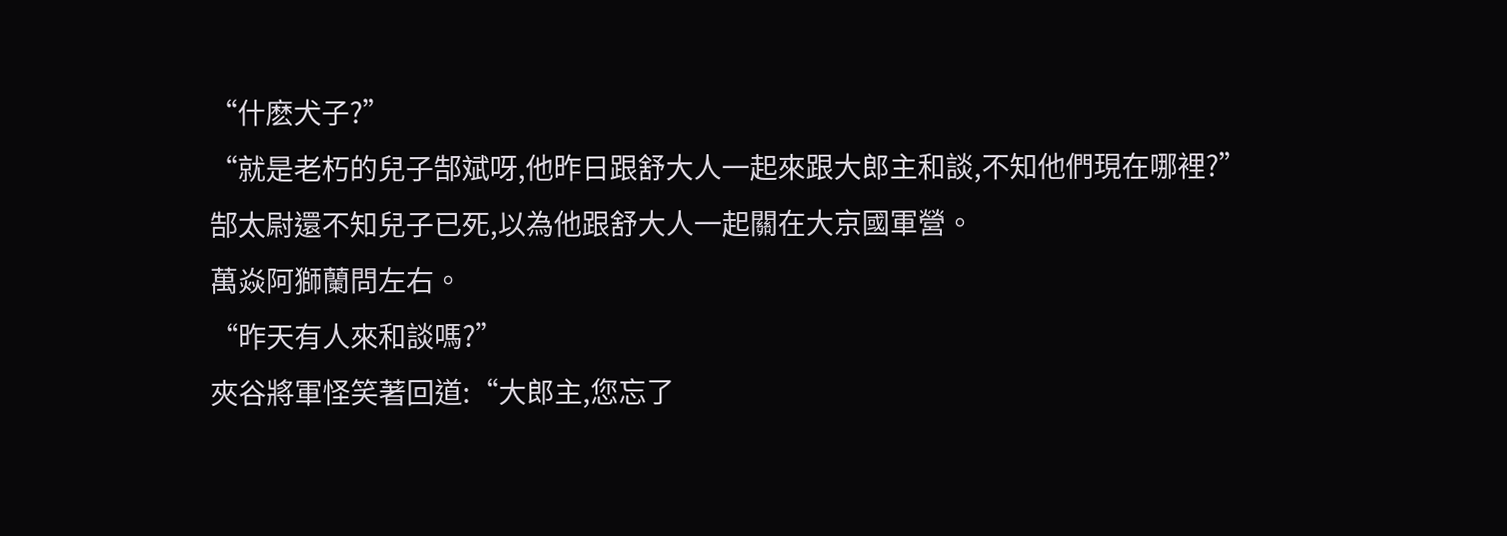“什麽犬子?”
“就是老朽的兒子郜斌呀,他昨日跟舒大人一起來跟大郎主和談,不知他們現在哪裡?”
郜太尉還不知兒子已死,以為他跟舒大人一起關在大京國軍營。
萬焱阿獅蘭問左右。
“昨天有人來和談嗎?”
夾谷將軍怪笑著回道:“大郎主,您忘了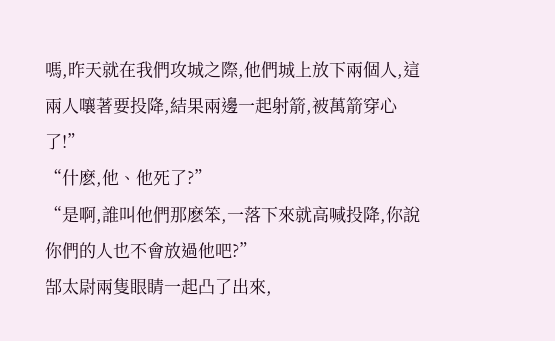嗎,昨天就在我們攻城之際,他們城上放下兩個人,這兩人嚷著要投降,結果兩邊一起射箭,被萬箭穿心了!”
“什麽,他、他死了?”
“是啊,誰叫他們那麽笨,一落下來就高喊投降,你說你們的人也不會放過他吧?”
郜太尉兩隻眼睛一起凸了出來,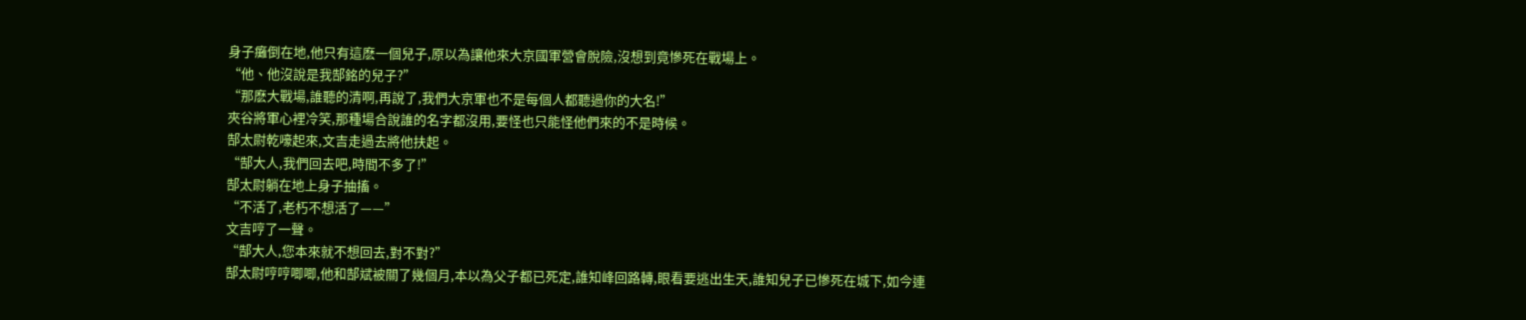身子癱倒在地,他只有這麽一個兒子,原以為讓他來大京國軍營會脫險,沒想到竟慘死在戰場上。
“他、他沒說是我郜銘的兒子?”
“那麽大戰場,誰聽的清啊,再說了,我們大京軍也不是每個人都聽過你的大名!”
夾谷將軍心裡冷笑,那種場合說誰的名字都沒用,要怪也只能怪他們來的不是時候。
郜太尉乾嚎起來,文吉走過去將他扶起。
“郜大人,我們回去吧,時間不多了!”
郜太尉躺在地上身子抽搐。
“不活了,老朽不想活了——”
文吉哼了一聲。
“郜大人,您本來就不想回去,對不對?”
郜太尉哼哼唧唧,他和郜斌被關了幾個月,本以為父子都已死定,誰知峰回路轉,眼看要逃出生天,誰知兒子已慘死在城下,如今連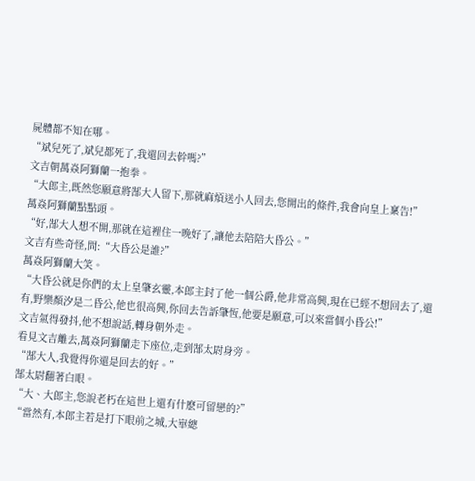屍體都不知在哪。
“斌兒死了,斌兒都死了,我還回去幹嗎?”
文吉朝萬焱阿獅蘭一抱拳。
“大郎主,既然您願意將郜大人留下,那就麻煩送小人回去,您開出的條件,我會向皇上稟告!”
萬焱阿獅蘭點點頭。
“好,郜大人想不開,那就在這裡住一晚好了,讓他去陪陪大昏公。”
文吉有些奇怪,問:“大昏公是誰?”
萬焱阿獅蘭大笑。
“大昏公就是你們的太上皇肇玄靈,本郎主封了他一個公爵,他非常高興,現在已經不想回去了,還有,野樂顏汐是二昏公,他也很高興,你回去告訴肇恆,他要是願意,可以來當個小昏公!”
文吉氣得發抖,他不想說話,轉身朝外走。
看見文吉離去,萬焱阿獅蘭走下座位,走到郜太尉身旁。
“郜大人,我覺得你還是回去的好。”
郜太尉翻著白眼。
“大、大郎主,您說老朽在這世上還有什麽可留戀的?”
“當然有,本郎主若是打下眼前之城,大崋總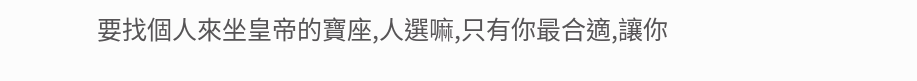要找個人來坐皇帝的寶座,人選嘛,只有你最合適,讓你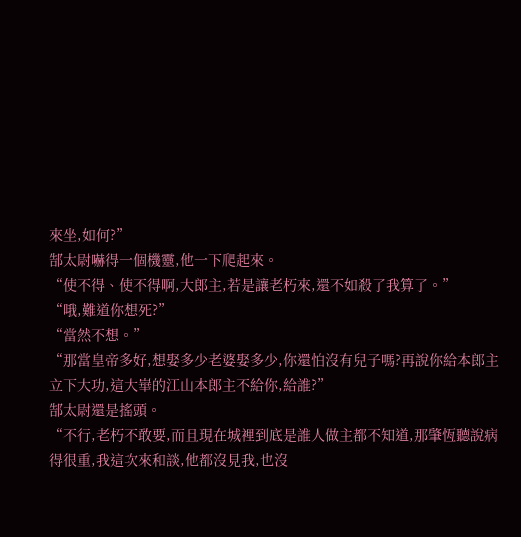來坐,如何?”
郜太尉嚇得一個機靈,他一下爬起來。
“使不得、使不得啊,大郎主,若是讓老朽來,還不如殺了我算了。”
“哦,難道你想死?”
“當然不想。”
“那當皇帝多好,想娶多少老婆娶多少,你還怕沒有兒子嗎?再說你給本郎主立下大功,這大崋的江山本郎主不給你,給誰?”
郜太尉還是搖頭。
“不行,老朽不敢要,而且現在城裡到底是誰人做主都不知道,那肇恆聽說病得很重,我這次來和談,他都沒見我,也沒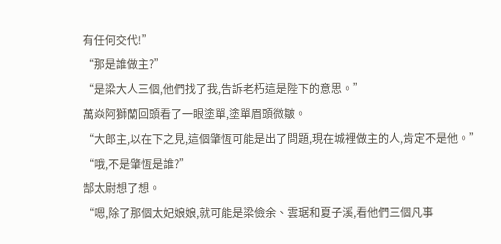有任何交代!”
“那是誰做主?”
“是梁大人三個,他們找了我,告訴老朽這是陛下的意思。”
萬焱阿獅蘭回頭看了一眼塗單,塗單眉頭微皺。
“大郎主,以在下之見,這個肇恆可能是出了問題,現在城裡做主的人,肯定不是他。”
“哦,不是肇恆是誰?”
郜太尉想了想。
“嗯,除了那個太妃娘娘,就可能是梁儉余、雲琚和夏子溪,看他們三個凡事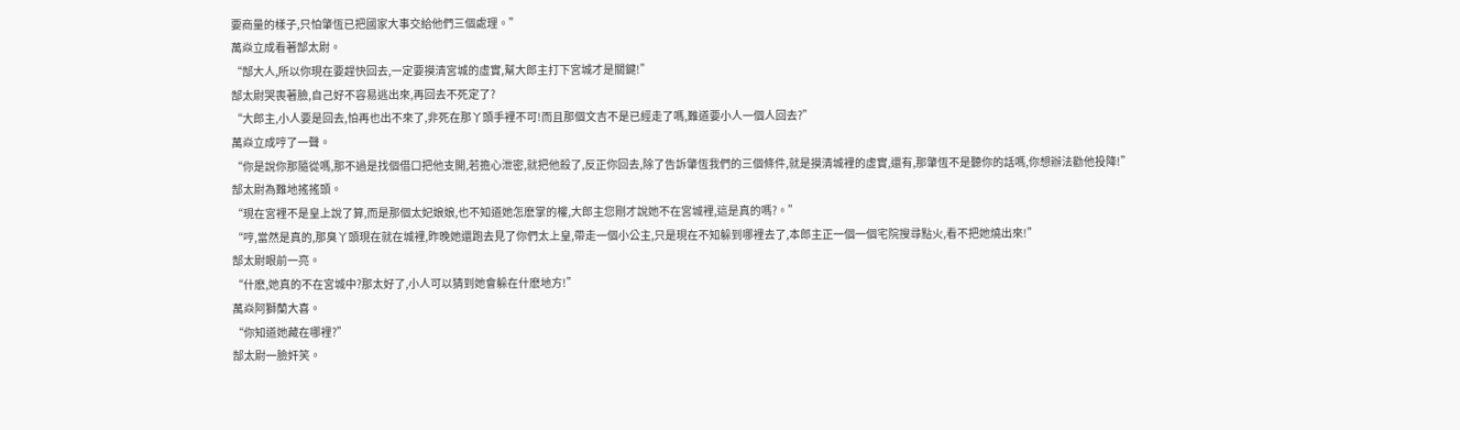要商量的樣子,只怕肇恆已把國家大事交給他們三個處理。”
萬焱立成看著郜太尉。
“郜大人,所以你現在要趕快回去,一定要摸清宮城的虛實,幫大郎主打下宮城才是關鍵!”
郜太尉哭喪著臉,自己好不容易逃出來,再回去不死定了?
“大郎主,小人要是回去,怕再也出不來了,非死在那丫頭手裡不可!而且那個文吉不是已經走了嗎,難道要小人一個人回去?”
萬焱立成哼了一聲。
“你是說你那隨從嗎,那不過是找個借口把他支開,若擔心泄密,就把他殺了,反正你回去,除了告訴肇恆我們的三個條件,就是摸清城裡的虛實,還有,那肇恆不是聽你的話嗎,你想辦法勸他投降!”
郜太尉為難地搖搖頭。
“現在宮裡不是皇上說了算,而是那個太妃娘娘,也不知道她怎麽掌的權,大郎主您剛才說她不在宮城裡,這是真的嗎?。”
“哼,當然是真的,那臭丫頭現在就在城裡,昨晚她還跑去見了你們太上皇,帶走一個小公主,只是現在不知躲到哪裡去了,本郎主正一個一個宅院搜尋點火,看不把她燒出來!”
郜太尉眼前一亮。
“什麽,她真的不在宮城中?那太好了,小人可以猜到她會躲在什麽地方!”
萬焱阿獅蘭大喜。
“你知道她藏在哪裡?”
郜太尉一臉奸笑。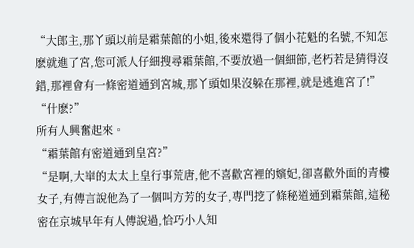“大郎主,那丫頭以前是霜葉館的小姐,後來還得了個小花魁的名號,不知怎麽就進了宮,您可派人仔細搜尋霜葉館,不要放過一個細節,老朽若是猜得沒錯,那裡會有一條密道通到宮城,那丫頭如果沒躲在那裡,就是逃進宮了!”
“什麽?”
所有人興奮起來。
“霜葉館有密道通到皇宮?”
“是啊,大崋的太太上皇行事荒唐,他不喜歡宮裡的嬪妃,卻喜歡外面的青樓女子,有傳言說他為了一個叫方芳的女子,專門挖了條秘道通到霜葉館,這秘密在京城早年有人傳說過,恰巧小人知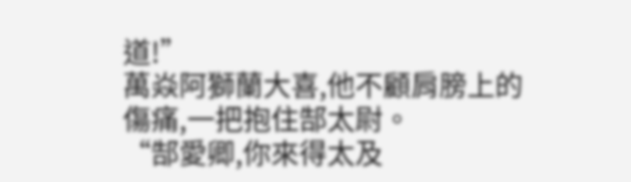道!”
萬焱阿獅蘭大喜,他不顧肩膀上的傷痛,一把抱住郜太尉。
“郜愛卿,你來得太及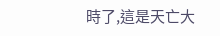時了,這是天亡大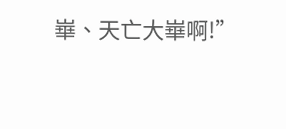崋、天亡大崋啊!”